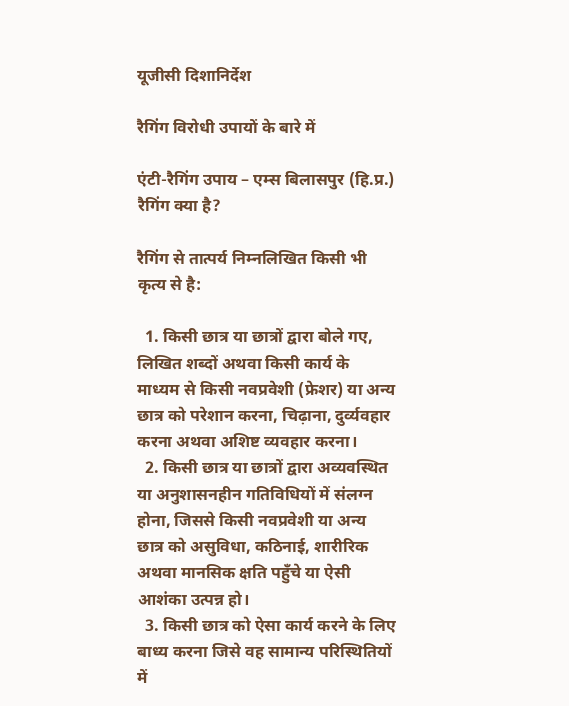यूजीसी दिशानिर्देश

रैगिंग विरोधी उपायों के बारे में

एंटी-रैगिंग उपाय – एम्स बिलासपुर (हि.प्र.)
रैगिंग क्या है?

रैगिंग से तात्पर्य निम्नलिखित किसी भी कृत्य से है:

  1. किसी छात्र या छात्रों द्वारा बोले गए, लिखित शब्दों अथवा किसी कार्य के माध्यम से किसी नवप्रवेशी (फ्रेशर) या अन्य छात्र को परेशान करना, चिढ़ाना, दुर्व्यवहार करना अथवा अशिष्ट व्यवहार करना।
  2. किसी छात्र या छात्रों द्वारा अव्यवस्थित या अनुशासनहीन गतिविधियों में संलग्न होना, जिससे किसी नवप्रवेशी या अन्य छात्र को असुविधा, कठिनाई, शारीरिक अथवा मानसिक क्षति पहुँचे या ऐसी आशंका उत्पन्न हो।
  3. किसी छात्र को ऐसा कार्य करने के लिए बाध्य करना जिसे वह सामान्य परिस्थितियों में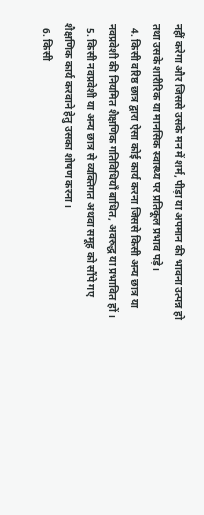नहीं करेगा और जिससे उसके मन में शर्म, पीड़ा या अपमान की भावना उत्पन्न हो तथा उसके शारीरिक या मानसिक स्वास्थ्य पर प्रतिकूल प्रभाव पड़े।
  4. किसी वरिष्ठ छात्र द्वारा ऐसा कोई कार्य करना जिससे किसी अन्य छात्र या नवप्रवेशी की नियमित शैक्षणिक गतिविधियाँ बाधित, अवरुद्ध या प्रभावित हों।
  5. किसी नवप्रवेशी या अन्य छात्र से व्यक्तिगत अथवा समूह को सौंपे गए शैक्षणिक कार्य करवाने हेतु उसका शोषण करना।
  6. किसी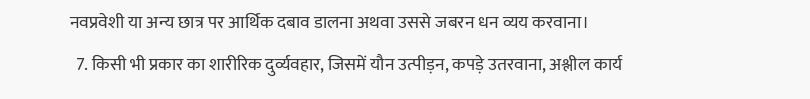नवप्रवेशी या अन्य छात्र पर आर्थिक दबाव डालना अथवा उससे जबरन धन व्यय करवाना।
  7. किसी भी प्रकार का शारीरिक दुर्व्यवहार, जिसमें यौन उत्पीड़न, कपड़े उतरवाना, अश्लील कार्य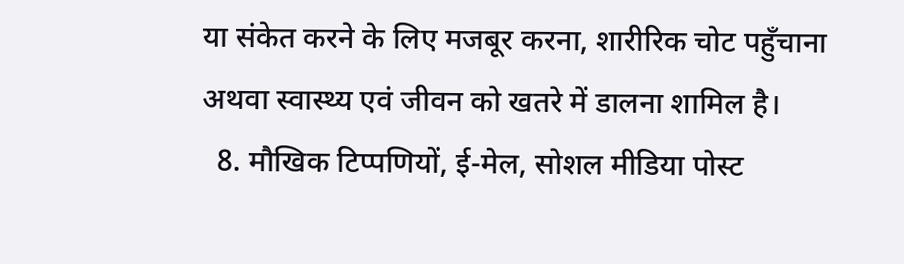या संकेत करने के लिए मजबूर करना, शारीरिक चोट पहुँचाना अथवा स्वास्थ्य एवं जीवन को खतरे में डालना शामिल है।
  8. मौखिक टिप्पणियों, ई-मेल, सोशल मीडिया पोस्ट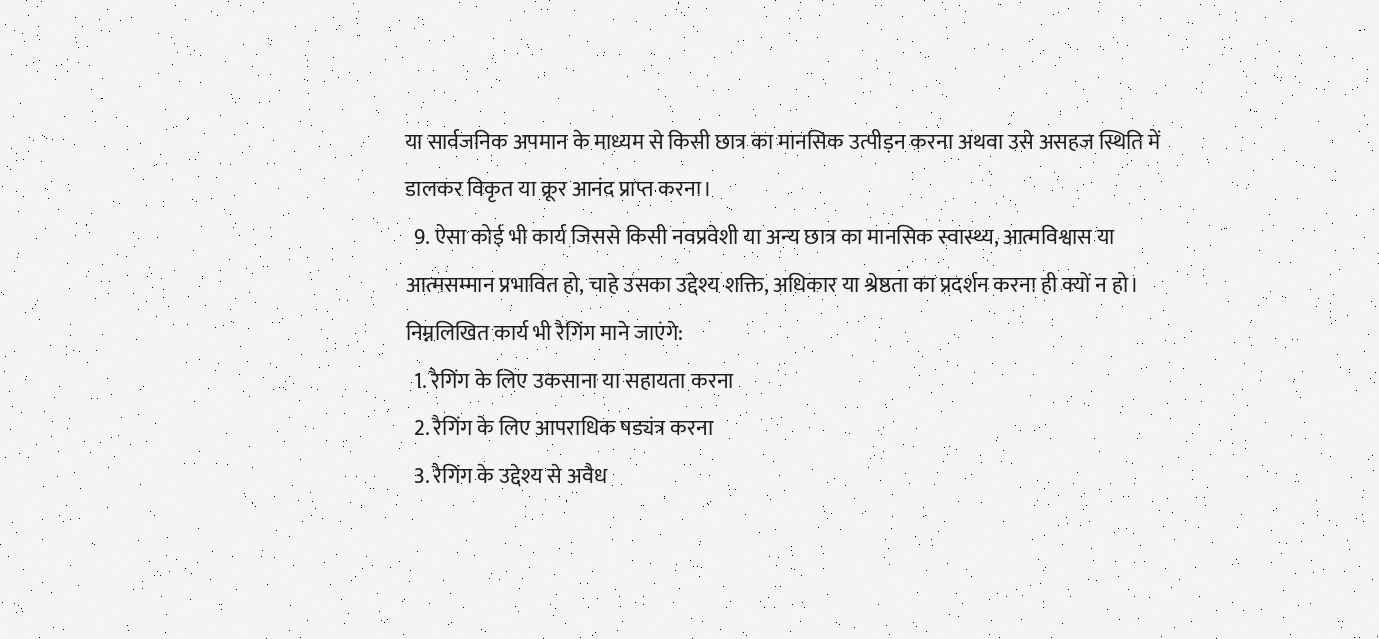या सार्वजनिक अपमान के माध्यम से किसी छात्र का मानसिक उत्पीड़न करना अथवा उसे असहज स्थिति में डालकर विकृत या क्रूर आनंद प्राप्त करना।
  9. ऐसा कोई भी कार्य जिससे किसी नवप्रवेशी या अन्य छात्र का मानसिक स्वास्थ्य, आत्मविश्वास या आत्मसम्मान प्रभावित हो, चाहे उसका उद्देश्य शक्ति, अधिकार या श्रेष्ठता का प्रदर्शन करना ही क्यों न हो।
निम्नलिखित कार्य भी रैगिंग माने जाएंगे:
  1. रैगिंग के लिए उकसाना या सहायता करना
  2. रैगिंग के लिए आपराधिक षड्यंत्र करना
  3. रैगिंग के उद्देश्य से अवैध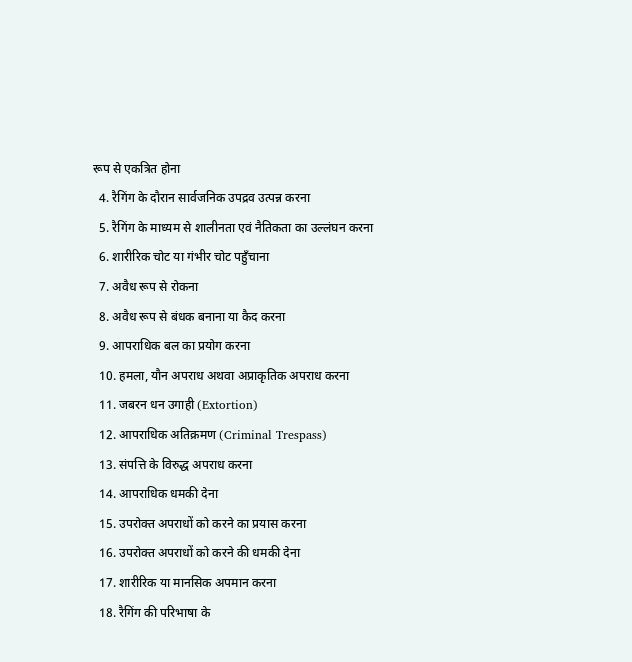रूप से एकत्रित होना
  4. रैगिंग के दौरान सार्वजनिक उपद्रव उत्पन्न करना
  5. रैगिंग के माध्यम से शालीनता एवं नैतिकता का उल्लंघन करना
  6. शारीरिक चोट या गंभीर चोट पहुँचाना
  7. अवैध रूप से रोकना
  8. अवैध रूप से बंधक बनाना या कैद करना
  9. आपराधिक बल का प्रयोग करना
  10. हमला, यौन अपराध अथवा अप्राकृतिक अपराध करना
  11. जबरन धन उगाही (Extortion)
  12. आपराधिक अतिक्रमण (Criminal Trespass)
  13. संपत्ति के विरुद्ध अपराध करना
  14. आपराधिक धमकी देना
  15. उपरोक्त अपराधों को करने का प्रयास करना
  16. उपरोक्त अपराधों को करने की धमकी देना
  17. शारीरिक या मानसिक अपमान करना
  18. रैगिंग की परिभाषा के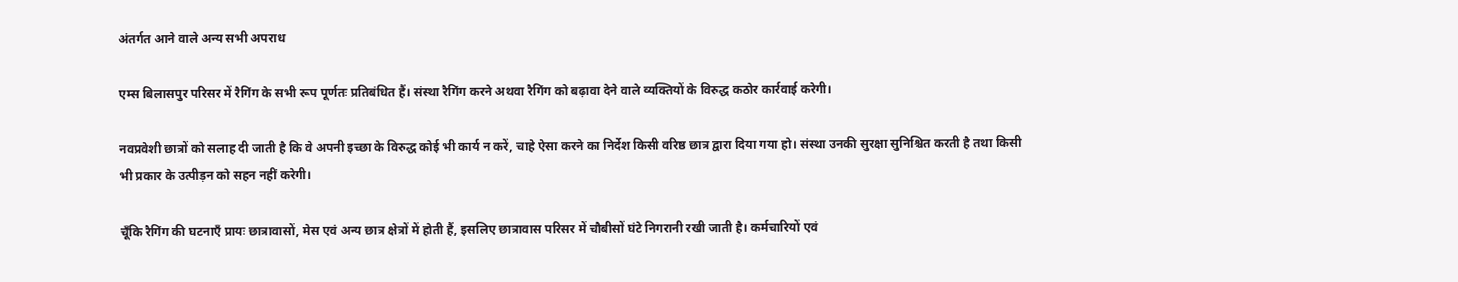अंतर्गत आने वाले अन्य सभी अपराध

एम्स बिलासपुर परिसर में रैगिंग के सभी रूप पूर्णतः प्रतिबंधित हैं। संस्था रैगिंग करने अथवा रैगिंग को बढ़ावा देने वाले व्यक्तियों के विरुद्ध कठोर कार्रवाई करेगी।

नवप्रवेशी छात्रों को सलाह दी जाती है कि वे अपनी इच्छा के विरुद्ध कोई भी कार्य न करें, चाहे ऐसा करने का निर्देश किसी वरिष्ठ छात्र द्वारा दिया गया हो। संस्था उनकी सुरक्षा सुनिश्चित करती है तथा किसी भी प्रकार के उत्पीड़न को सहन नहीं करेगी।

चूँकि रैगिंग की घटनाएँ प्रायः छात्रावासों, मेस एवं अन्य छात्र क्षेत्रों में होती हैं, इसलिए छात्रावास परिसर में चौबीसों घंटे निगरानी रखी जाती है। कर्मचारियों एवं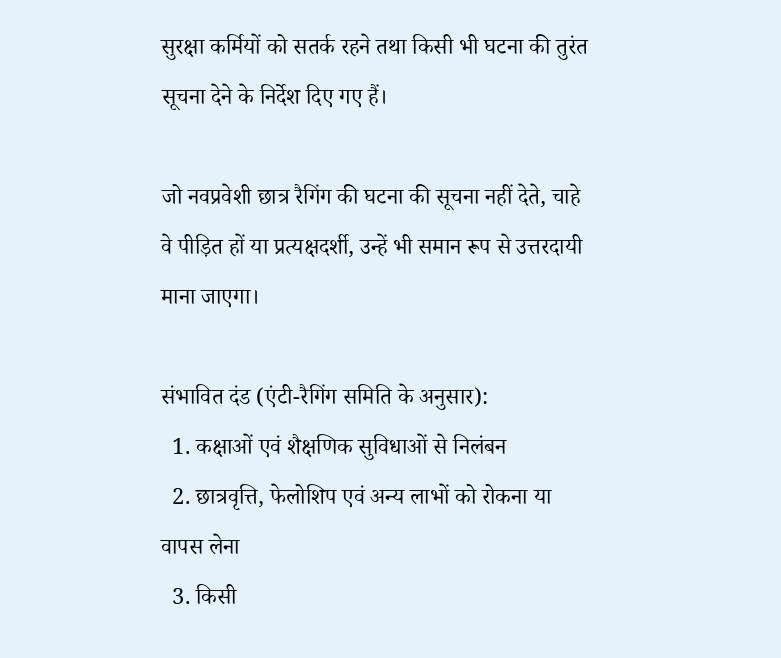सुरक्षा कर्मियों को सतर्क रहने तथा किसी भी घटना की तुरंत सूचना देने के निर्देश दिए गए हैं।

जो नवप्रवेशी छात्र रैगिंग की घटना की सूचना नहीं देते, चाहे वे पीड़ित हों या प्रत्यक्षदर्शी, उन्हें भी समान रूप से उत्तरदायी माना जाएगा।

संभावित दंड (एंटी-रैगिंग समिति के अनुसार):
  1. कक्षाओं एवं शैक्षणिक सुविधाओं से निलंबन
  2. छात्रवृत्ति, फेलोशिप एवं अन्य लाभों को रोकना या वापस लेना
  3. किसी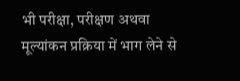भी परीक्षा, परीक्षण अथवा मूल्यांकन प्रक्रिया में भाग लेने से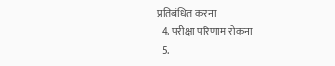प्रतिबंधित करना
  4. परीक्षा परिणाम रोकना
  5.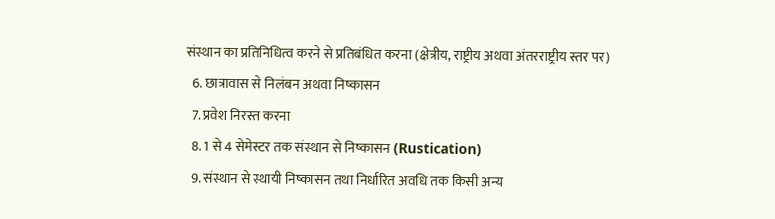संस्थान का प्रतिनिधित्व करने से प्रतिबंधित करना (क्षेत्रीय, राष्ट्रीय अथवा अंतरराष्ट्रीय स्तर पर)
  6. छात्रावास से निलंबन अथवा निष्कासन
  7. प्रवेश निरस्त करना
  8. 1 से 4 सेमेस्टर तक संस्थान से निष्कासन (Rustication)
  9. संस्थान से स्थायी निष्कासन तथा निर्धारित अवधि तक किसी अन्य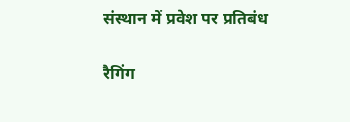संस्थान में प्रवेश पर प्रतिबंध

रैगिंग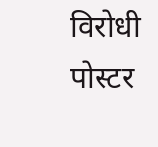विरोधी पोस्टर